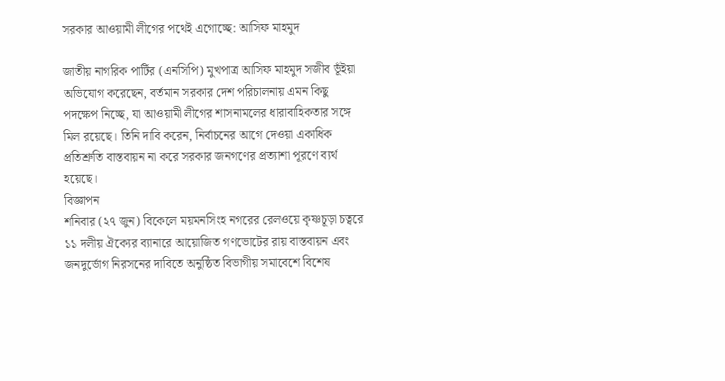সরকার আওয়ামী লীগের পথেই এগোচ্ছে: আসিফ মাহমুদ

জাতীয় নাগরিক পার্টির (এনসিপি) মুখপাত্র আসিফ মাহমুদ সজীব ভূঁইয়া অভিযোগ করেছেন, বর্তমান সরকার দেশ পরিচালনায় এমন কিছু পদক্ষেপ নিচ্ছে, যা আওয়ামী লীগের শাসনামলের ধারাবাহিকতার সঙ্গে মিল রয়েছে। তিনি দাবি করেন, নির্বাচনের আগে দেওয়া একাধিক প্রতিশ্রুতি বাস্তবায়ন না করে সরকার জনগণের প্রত্যাশা পূরণে ব্যর্থ হয়েছে।
বিজ্ঞাপন
শনিবার (২৭ জুন) বিকেলে ময়মনসিংহ নগরের রেলওয়ে কৃষ্ণচূড়া চত্বরে ১১ দলীয় ঐক্যের ব্যানারে আয়োজিত গণভোটের রায় বাস্তবায়ন এবং জনদুর্ভোগ নিরসনের দাবিতে অনুষ্ঠিত বিভাগীয় সমাবেশে বিশেষ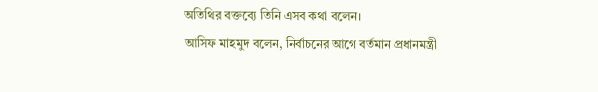অতিথির বক্তব্যে তিনি এসব কথা বলেন।
আসিফ মাহমুদ বলেন, নির্বাচনের আগে বর্তমান প্রধানমন্ত্রী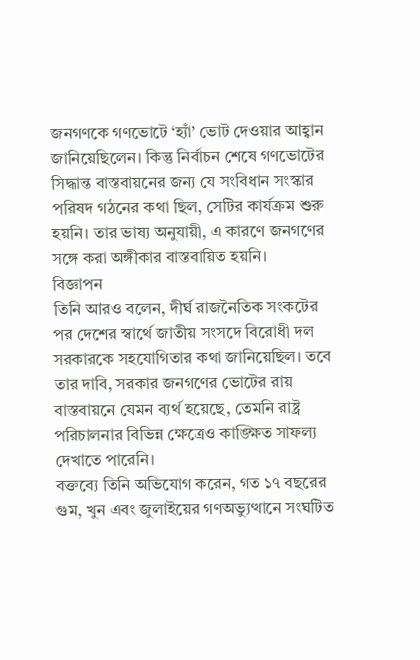জনগণকে গণভোটে ‘হ্যাঁ’ ভোট দেওয়ার আহ্বান জানিয়েছিলেন। কিন্তু নির্বাচন শেষে গণভোটের সিদ্ধান্ত বাস্তবায়নের জন্য যে সংবিধান সংস্কার পরিষদ গঠনের কথা ছিল, সেটির কার্যক্রম শুরু হয়নি। তার ভাষ্য অনুযায়ী, এ কারণে জনগণের সঙ্গে করা অঙ্গীকার বাস্তবায়িত হয়নি।
বিজ্ঞাপন
তিনি আরও বলেন, দীর্ঘ রাজনৈতিক সংকটের পর দেশের স্বার্থে জাতীয় সংসদে বিরোধী দল সরকারকে সহযোগিতার কথা জানিয়েছিল। তবে তার দাবি, সরকার জনগণের ভোটের রায় বাস্তবায়নে যেমন ব্যর্থ হয়েছে, তেমনি রাষ্ট্র পরিচালনার বিভিন্ন ক্ষেত্রেও কাঙ্ক্ষিত সাফল্য দেখাতে পারেনি।
বক্তব্যে তিনি অভিযোগ করেন, গত ১৭ বছরের গুম, খুন এবং জুলাইয়ের গণঅভ্যুত্থানে সংঘটিত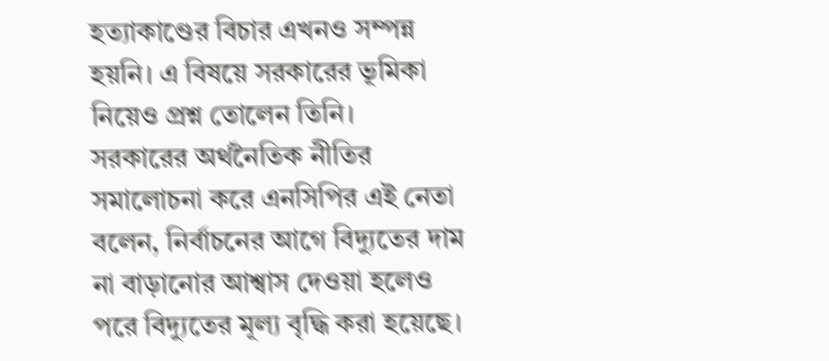হত্যাকাণ্ডের বিচার এখনও সম্পন্ন হয়নি। এ বিষয়ে সরকারের ভূমিকা নিয়েও প্রশ্ন তোলেন তিনি।
সরকারের অর্থনৈতিক নীতির সমালোচনা করে এনসিপির এই নেতা বলেন, নির্বাচনের আগে বিদ্যুতের দাম না বাড়ানোর আশ্বাস দেওয়া হলেও পরে বিদ্যুতের মূল্য বৃদ্ধি করা হয়েছে।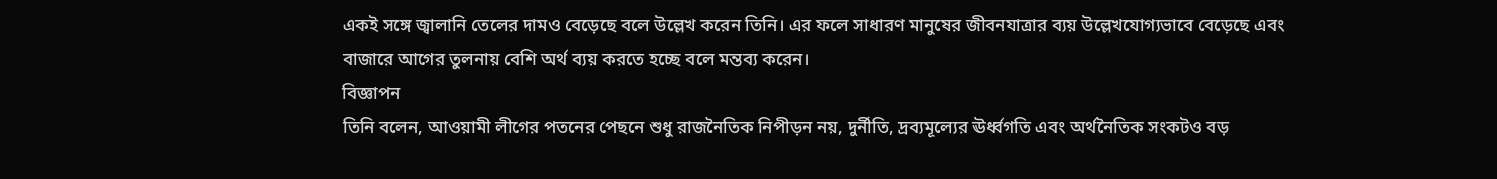একই সঙ্গে জ্বালানি তেলের দামও বেড়েছে বলে উল্লেখ করেন তিনি। এর ফলে সাধারণ মানুষের জীবনযাত্রার ব্যয় উল্লেখযোগ্যভাবে বেড়েছে এবং বাজারে আগের তুলনায় বেশি অর্থ ব্যয় করতে হচ্ছে বলে মন্তব্য করেন।
বিজ্ঞাপন
তিনি বলেন, আওয়ামী লীগের পতনের পেছনে শুধু রাজনৈতিক নিপীড়ন নয়, দুর্নীতি, দ্রব্যমূল্যের ঊর্ধ্বগতি এবং অর্থনৈতিক সংকটও বড়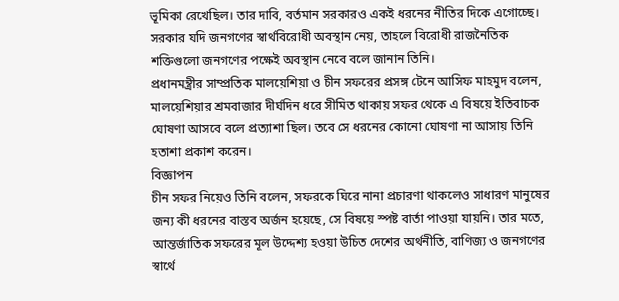ভূমিকা রেখেছিল। তার দাবি, বর্তমান সরকারও একই ধরনের নীতির দিকে এগোচ্ছে। সরকার যদি জনগণের স্বার্থবিরোধী অবস্থান নেয়, তাহলে বিরোধী রাজনৈতিক শক্তিগুলো জনগণের পক্ষেই অবস্থান নেবে বলে জানান তিনি।
প্রধানমন্ত্রীর সাম্প্রতিক মালয়েশিয়া ও চীন সফরের প্রসঙ্গ টেনে আসিফ মাহমুদ বলেন, মালয়েশিয়ার শ্রমবাজার দীর্ঘদিন ধরে সীমিত থাকায় সফর থেকে এ বিষয়ে ইতিবাচক ঘোষণা আসবে বলে প্রত্যাশা ছিল। তবে সে ধরনের কোনো ঘোষণা না আসায় তিনি হতাশা প্রকাশ করেন।
বিজ্ঞাপন
চীন সফর নিয়েও তিনি বলেন, সফরকে ঘিরে নানা প্রচারণা থাকলেও সাধারণ মানুষের জন্য কী ধরনের বাস্তব অর্জন হয়েছে, সে বিষয়ে স্পষ্ট বার্তা পাওয়া যায়নি। তার মতে, আন্তর্জাতিক সফরের মূল উদ্দেশ্য হওয়া উচিত দেশের অর্থনীতি, বাণিজ্য ও জনগণের স্বার্থে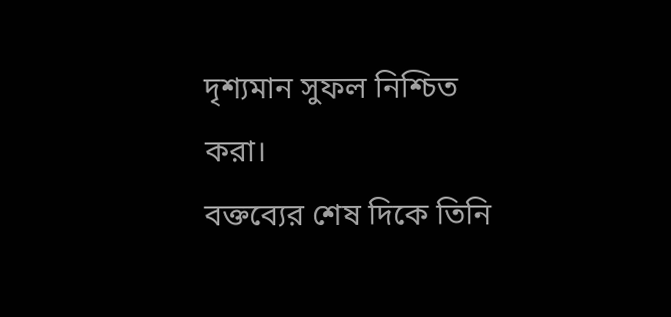দৃশ্যমান সুফল নিশ্চিত করা।
বক্তব্যের শেষ দিকে তিনি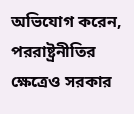অভিযোগ করেন, পররাষ্ট্রনীতির ক্ষেত্রেও সরকার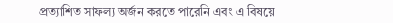প্রত্যাশিত সাফল্য অর্জন করতে পারেনি এবং এ বিষয়ে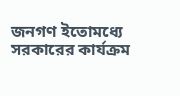জনগণ ইতোমধ্যে সরকারের কার্যক্রম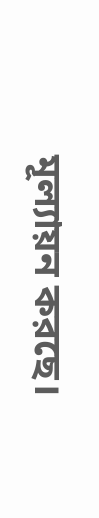মূল্যায়ন করছে।